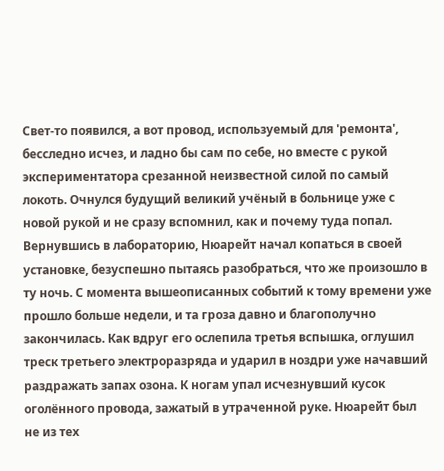Свет-то появился, а вот провод, используемый для 'ремонта', бесследно исчез, и ладно бы сам по себе, но вместе с рукой экспериментатора срезанной неизвестной силой по самый локоть. Очнулся будущий великий учёный в больнице уже с новой рукой и не сразу вспомнил, как и почему туда попал. Вернувшись в лабораторию, Нюарейт начал копаться в своей установке, безуспешно пытаясь разобраться, что же произошло в ту ночь. С момента вышеописанных событий к тому времени уже прошло больше недели, и та гроза давно и благополучно закончилась. Как вдруг его ослепила третья вспышка, оглушил треск третьего электроразряда и ударил в ноздри уже начавший раздражать запах озона. К ногам упал исчезнувший кусок оголённого провода, зажатый в утраченной руке. Нюарейт был не из тех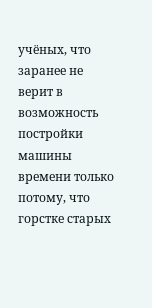учёных, что заранее не верит в возможность постройки машины времени только потому, что горстке старых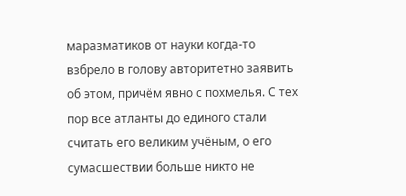маразматиков от науки когда-то взбрело в голову авторитетно заявить об этом, причём явно с похмелья. С тех пор все атланты до единого стали считать его великим учёным, о его сумасшествии больше никто не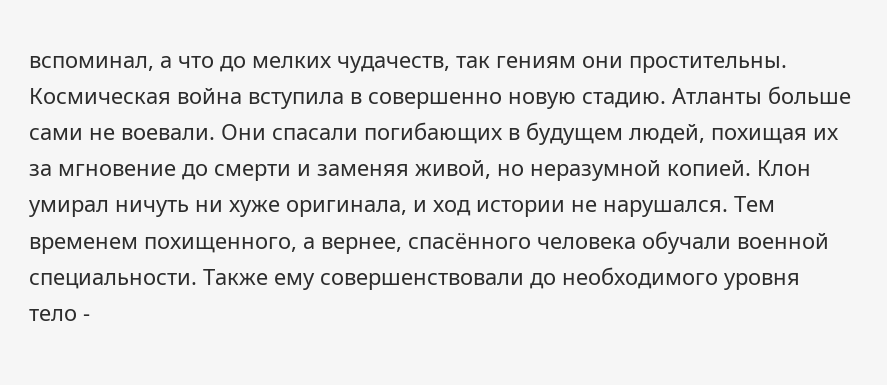вспоминал, а что до мелких чудачеств, так гениям они простительны. Космическая война вступила в совершенно новую стадию. Атланты больше сами не воевали. Они спасали погибающих в будущем людей, похищая их за мгновение до смерти и заменяя живой, но неразумной копией. Клон умирал ничуть ни хуже оригинала, и ход истории не нарушался. Тем временем похищенного, а вернее, спасённого человека обучали военной специальности. Также ему совершенствовали до необходимого уровня тело -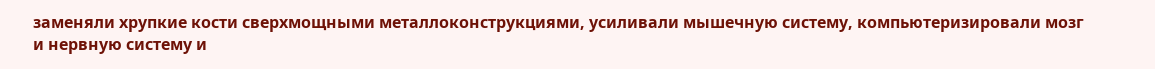заменяли хрупкие кости сверхмощными металлоконструкциями, усиливали мышечную систему, компьютеризировали мозг и нервную систему и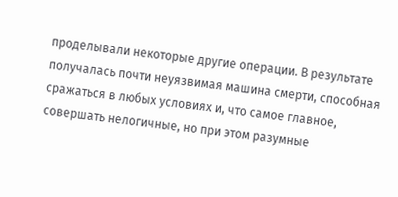проделывали некоторые другие операции. В результате получалась почти неуязвимая машина смерти, способная сражаться в любых условиях и, что самое главное, совершать нелогичные, но при этом разумные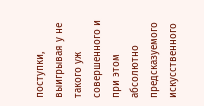поступки, выигрывая у не такого уж совершенного и при этом абсолютно предсказуемого искусственного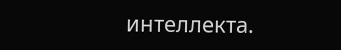интеллекта.